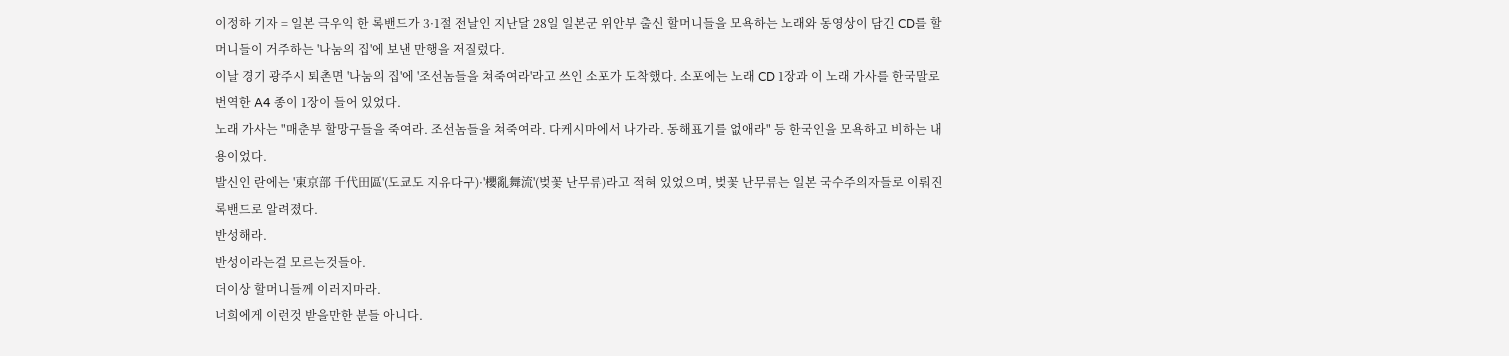이정하 기자 = 일본 극우익 한 록밴드가 3·1절 전날인 지난달 28일 일본군 위안부 출신 할머니들을 모욕하는 노래와 동영상이 담긴 CD를 할머니들이 거주하는 '나눔의 집'에 보낸 만행을 저질렀다.
이날 경기 광주시 퇴촌면 '나눔의 집'에 '조선놈들을 쳐죽여라'라고 쓰인 소포가 도착했다. 소포에는 노래 CD 1장과 이 노래 가사를 한국말로 번역한 A4 종이 1장이 들어 있었다.
노래 가사는 "매춘부 할망구들을 죽여라. 조선놈들을 쳐죽여라. 다케시마에서 나가라. 동해표기를 없애라" 등 한국인을 모욕하고 비하는 내용이었다.
발신인 란에는 '東京部 千代田區'(도쿄도 지유다구)·'櫻亂舞流'(벚꽃 난무류)라고 적혀 있었으며, 벚꽃 난무류는 일본 국수주의자들로 이뤄진 록밴드로 알려졌다.
반성해라.
반성이라는걸 모르는것들아.
더이상 할머니들께 이러지마라.
너희에게 이런것 받을만한 분들 아니다.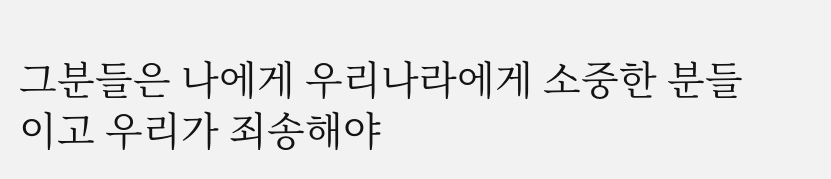그분들은 나에게 우리나라에게 소중한 분들이고 우리가 죄송해야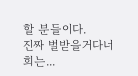할 분들이다.
진짜 벌받을거다너희는...